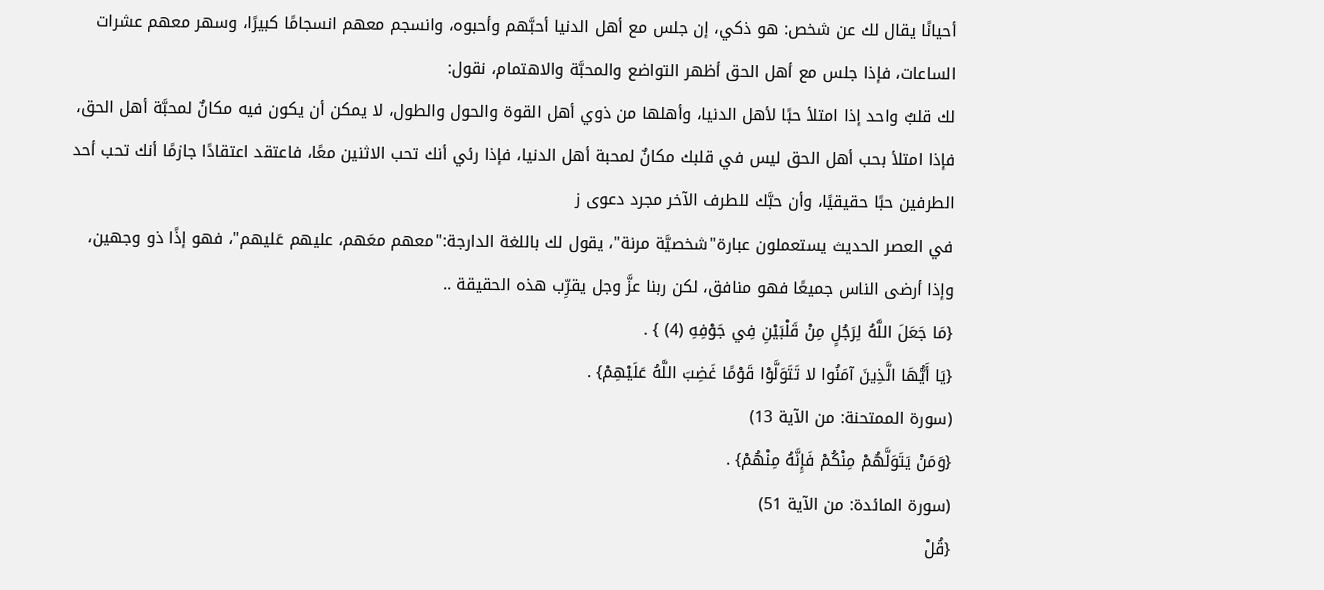أحيانًا يقال لك عن شخص: هو ذكي، إن جلس مع أهل الدنيا أحبَّهم وأحبوه، وانسجم معهم انسجامًا كبيرًا، وسهر معهم عشرات الساعات، فإذا جلس مع أهل الحق أظهر التواضع والمحبَّة والاهتمام، نقول:
لك قلبٌ واحد إذا امتلأ حبًا لأهل الدنيا، وأهلها من ذوي أهل القوة والحول والطول، لا يمكن أن يكون فيه مكانٌ لمحبَّة أهل الحق، فإذا امتلأ بحب أهل الحق ليس في قلبك مكانٌ لمحبة أهل الدنيا، فإذا رئي أنك تحب الاثنين معًا، فاعتقد اعتقادًا جازمًا أنك تحب أحد الطرفين حبًا حقيقيًا، وأن حبَّك للطرف الآخر مجرد دعوى ز
في العصر الحديث يستعملون عبارة"شخصيَّة مرنة"، يقول لك باللغة الدارجة:"معهم معَهم، عليهم عَليهم"، فهو إذًا ذو وجهين، وإذا أرضى الناس جميعًا فهو منافق، لكن ربنا عزَّ وجل يقرِّب هذه الحقيقة ..
{مَا جَعَلَ اللَّهُ لِرَجُلٍ مِنْ قَلْبَيْنِ فِي جَوْفِهِ (4) } .
{يَا أَيُّهَا الَّذِينَ آمَنُوا لا تَتَوَلَّوْا قَوْمًا غَضِبَ اللَّهُ عَلَيْهِمْ} .
(سورة الممتحنة: من الآية 13)
{وَمَنْ يَتَوَلَّهُمْ مِنْكُمْ فَإِنَّهُ مِنْهُمْ} .
(سورة المائدة: من الآية 51)
{قُلْ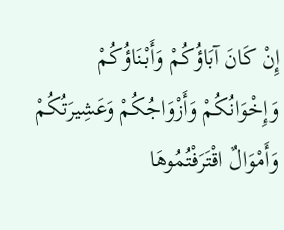إِنْ كَانَ آبَاؤُكُمْ وَأَبْنَاؤُكُمْ وَإِخْوَانُكُمْ وَأَزْوَاجُكُمْ وَعَشِيرَتُكُمْ وَأَمْوَالٌ اقْتَرَفْتُمُوهَا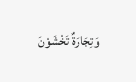وَتِجَارَةٌ تَخْشَوْنَ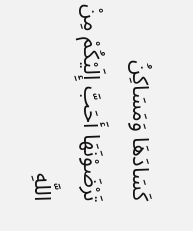كَسَادَهَا وَمَسَاكِنُ تَرْضَوْنَهَا أَحَبَّ إِلَيْكُمْ مِنْ اللَّهِ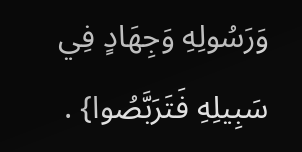وَرَسُولِهِ وَجِهَادٍ فِي سَبِيلِهِ فَتَرَبَّصُوا} .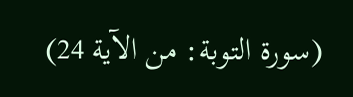(سورة التوبة: من الآية 24)